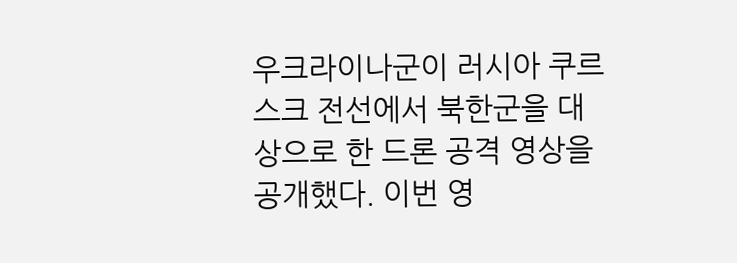우크라이나군이 러시아 쿠르스크 전선에서 북한군을 대상으로 한 드론 공격 영상을 공개했다. 이번 영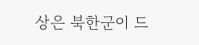상은 북한군이 드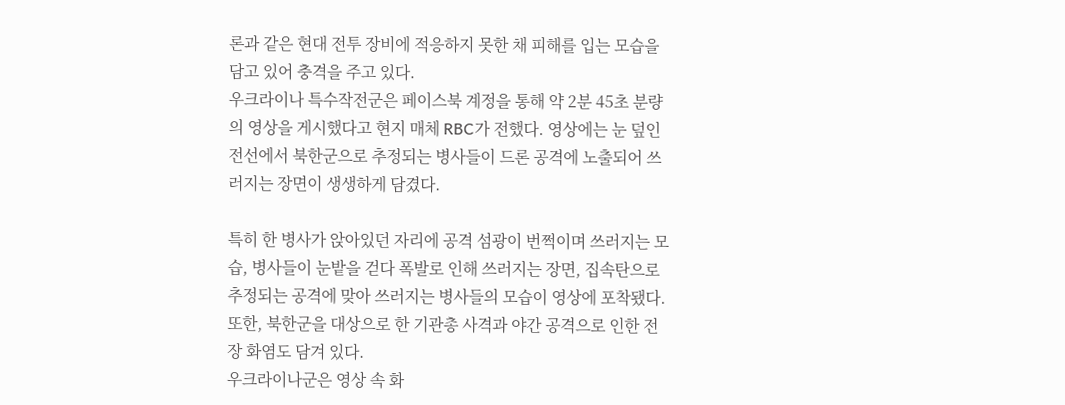론과 같은 현대 전투 장비에 적응하지 못한 채 피해를 입는 모습을 담고 있어 충격을 주고 있다.
우크라이나 특수작전군은 페이스북 계정을 통해 약 2분 45초 분량의 영상을 게시했다고 현지 매체 RBC가 전했다. 영상에는 눈 덮인 전선에서 북한군으로 추정되는 병사들이 드론 공격에 노출되어 쓰러지는 장면이 생생하게 담겼다.

특히 한 병사가 앉아있던 자리에 공격 섬광이 번쩍이며 쓰러지는 모습, 병사들이 눈밭을 걷다 폭발로 인해 쓰러지는 장면, 집속탄으로 추정되는 공격에 맞아 쓰러지는 병사들의 모습이 영상에 포착됐다. 또한, 북한군을 대상으로 한 기관총 사격과 야간 공격으로 인한 전장 화염도 담겨 있다.
우크라이나군은 영상 속 화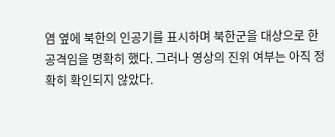염 옆에 북한의 인공기를 표시하며 북한군을 대상으로 한 공격임을 명확히 했다. 그러나 영상의 진위 여부는 아직 정확히 확인되지 않았다.